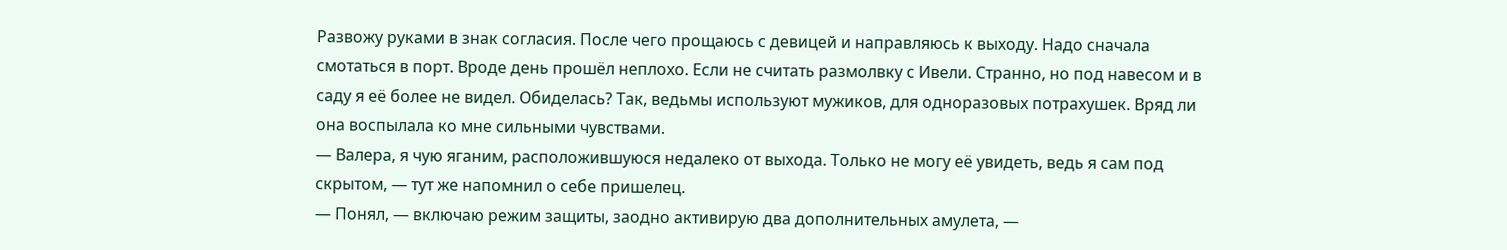Развожу руками в знак согласия. После чего прощаюсь с девицей и направляюсь к выходу. Надо сначала смотаться в порт. Вроде день прошёл неплохо. Если не считать размолвку с Ивели. Странно, но под навесом и в саду я её более не видел. Обиделась? Так, ведьмы используют мужиков, для одноразовых потрахушек. Вряд ли она воспылала ко мне сильными чувствами.
— Валера, я чую яганим, расположившуюся недалеко от выхода. Только не могу её увидеть, ведь я сам под скрытом, — тут же напомнил о себе пришелец.
— Понял, — включаю режим защиты, заодно активирую два дополнительных амулета, —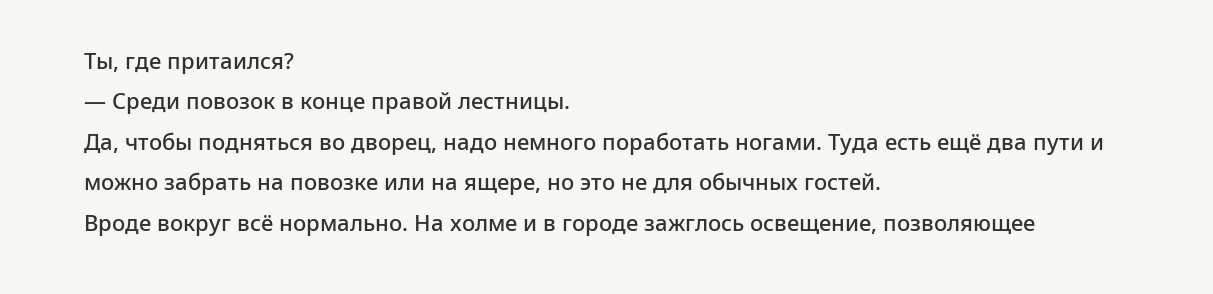Ты, где притаился?
— Среди повозок в конце правой лестницы.
Да, чтобы подняться во дворец, надо немного поработать ногами. Туда есть ещё два пути и можно забрать на повозке или на ящере, но это не для обычных гостей.
Вроде вокруг всё нормально. На холме и в городе зажглось освещение, позволяющее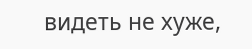видеть не хуже,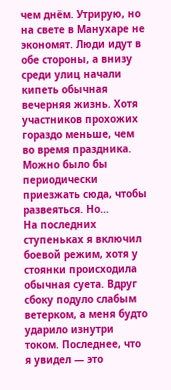чем днём. Утрирую, но на свете в Манухаре не экономят. Люди идут в обе стороны, а внизу среди улиц начали кипеть обычная вечерняя жизнь. Хотя участников прохожих гораздо меньше, чем во время праздника. Можно было бы периодически приезжать сюда, чтобы развеяться. Но…
На последних ступеньках я включил боевой режим, хотя у стоянки происходила обычная суета. Вдруг сбоку подуло слабым ветерком, а меня будто ударило изнутри током. Последнее, что я увидел — это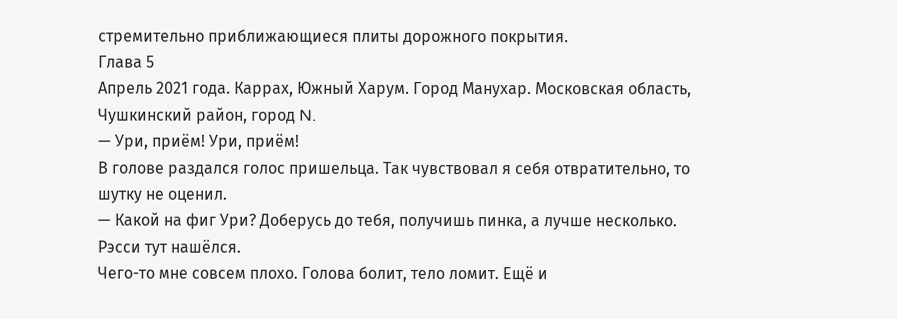стремительно приближающиеся плиты дорожного покрытия.
Глава 5
Апрель 2021 года. Каррах, Южный Харум. Город Манухар. Московская область, Чушкинский район, город N.
— Ури, приём! Ури, приём!
В голове раздался голос пришельца. Так чувствовал я себя отвратительно, то шутку не оценил.
— Какой на фиг Ури? Доберусь до тебя, получишь пинка, а лучше несколько. Рэсси тут нашёлся.
Чего-то мне совсем плохо. Голова болит, тело ломит. Ещё и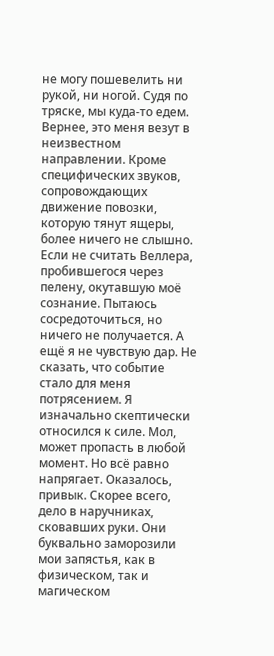не могу пошевелить ни рукой, ни ногой. Судя по тряске, мы куда-то едем. Вернее, это меня везут в неизвестном направлении. Кроме специфических звуков, сопровождающих движение повозки, которую тянут ящеры, более ничего не слышно.
Если не считать Веллера, пробившегося через пелену, окутавшую моё сознание. Пытаюсь сосредоточиться, но ничего не получается. А ещё я не чувствую дар. Не сказать, что событие стало для меня потрясением. Я изначально скептически относился к силе. Мол, может пропасть в любой момент. Но всё равно напрягает. Оказалось, привык. Скорее всего, дело в наручниках, сковавших руки. Они буквально заморозили мои запястья, как в физическом, так и магическом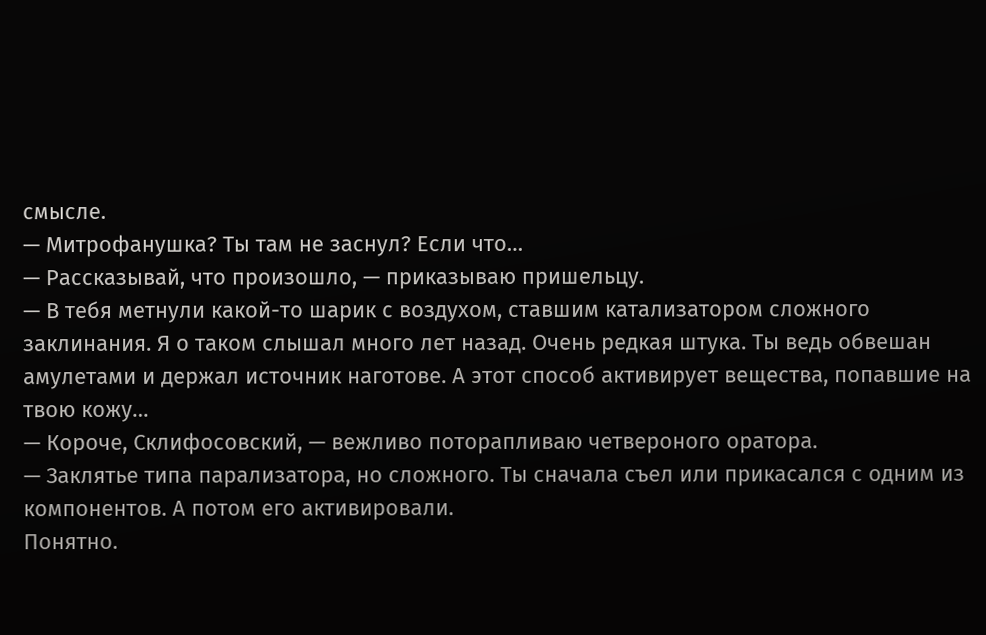смысле.
— Митрофанушка? Ты там не заснул? Если что…
— Рассказывай, что произошло, — приказываю пришельцу.
— В тебя метнули какой-то шарик с воздухом, ставшим катализатором сложного заклинания. Я о таком слышал много лет назад. Очень редкая штука. Ты ведь обвешан амулетами и держал источник наготове. А этот способ активирует вещества, попавшие на твою кожу…
— Короче, Склифосовский, — вежливо поторапливаю четвероного оратора.
— Заклятье типа парализатора, но сложного. Ты сначала съел или прикасался с одним из компонентов. А потом его активировали.
Понятно.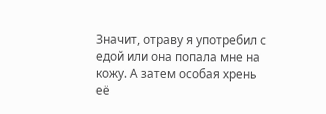Значит, отраву я употребил с едой или она попала мне на кожу. А затем особая хрень её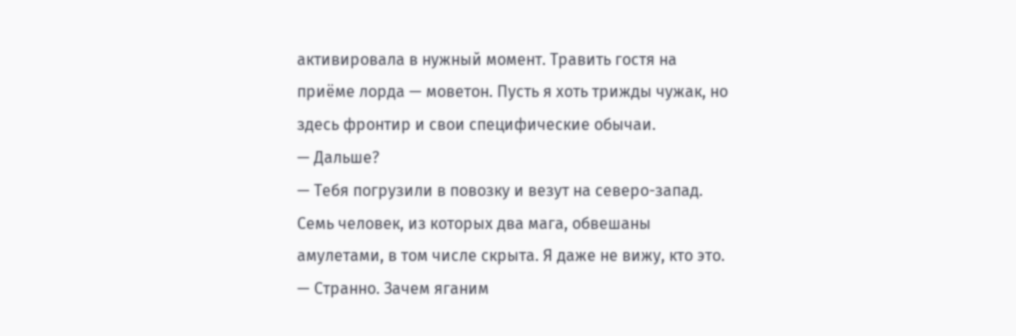активировала в нужный момент. Травить гостя на приёме лорда — моветон. Пусть я хоть трижды чужак, но здесь фронтир и свои специфические обычаи.
— Дальше?
— Тебя погрузили в повозку и везут на северо-запад. Семь человек, из которых два мага, обвешаны амулетами, в том числе скрыта. Я даже не вижу, кто это.
— Странно. Зачем яганим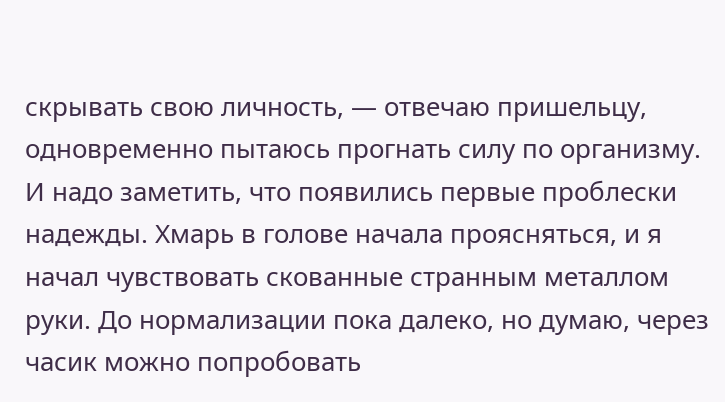скрывать свою личность, — отвечаю пришельцу, одновременно пытаюсь прогнать силу по организму.
И надо заметить, что появились первые проблески надежды. Хмарь в голове начала проясняться, и я начал чувствовать скованные странным металлом руки. До нормализации пока далеко, но думаю, через часик можно попробовать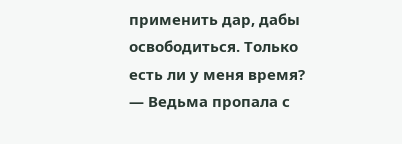применить дар, дабы освободиться. Только есть ли у меня время?
— Ведьма пропала с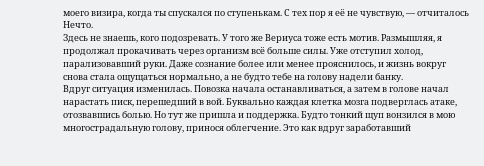моего визира, когда ты спускался по ступенькам. С тех пор я её не чувствую, — отчиталось Нечто.
Здесь не знаешь, кого подозревать. У того же Вериуса тоже есть мотив. Размышляя, я продолжал прокачивать через организм всё больше силы. Уже отступил холод, парализовавший руки. Даже сознание более или менее прояснилось, и жизнь вокруг снова стала ощущаться нормально, а не будто тебе на голову надели банку.
Вдруг ситуация изменилась. Повозка начала останавливаться, а затем в голове начал нарастать писк, перешедший в вой. Буквально каждая клетка мозга подверглась атаке, отозвавшись болью. Но тут же пришла и поддержка. Будто тонкий щуп вонзился в мою многострадальную голову, принося облегчение. Это как вдруг заработавший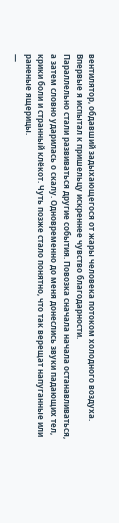вентилятор, обдавший задыхающегося от жары человека потоком холодного воздуха. Впервые я испытал к пришельцу искреннее чувство благодарности.
Параллельно стали развиваться другие события. Повозка сначала начала останавливаться, а затем словно ударилась о скалу. Одновременно до меня донеслись звуки падающих тел, крики боли и странный клёкот. Чуть позже стало понятно, что так верещат напуганные или раненые ящерицы.
—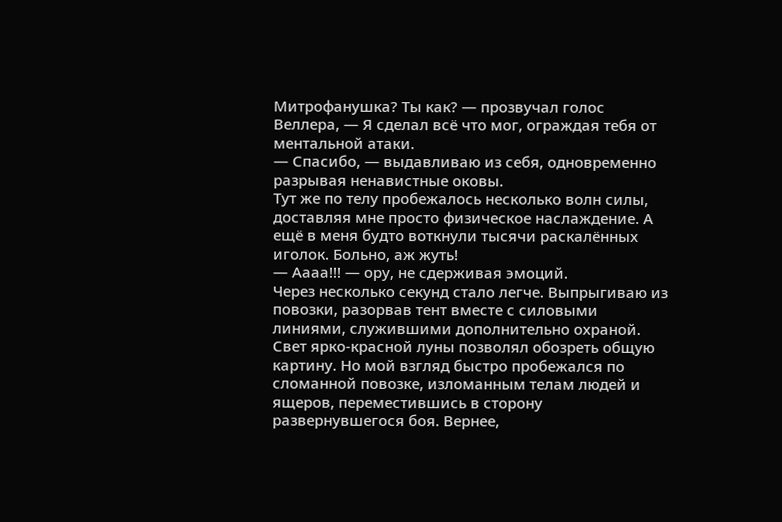Митрофанушка? Ты как? — прозвучал голос Веллера, — Я сделал всё что мог, ограждая тебя от ментальной атаки.
— Спасибо, — выдавливаю из себя, одновременно разрывая ненавистные оковы.
Тут же по телу пробежалось несколько волн силы, доставляя мне просто физическое наслаждение. А ещё в меня будто воткнули тысячи раскалённых иголок. Больно, аж жуть!
— Аааа!!! — ору, не сдерживая эмоций.
Через несколько секунд стало легче. Выпрыгиваю из повозки, разорвав тент вместе с силовыми линиями, служившими дополнительно охраной. Свет ярко-красной луны позволял обозреть общую картину. Но мой взгляд быстро пробежался по сломанной повозке, изломанным телам людей и ящеров, переместившись в сторону развернувшегося боя. Вернее,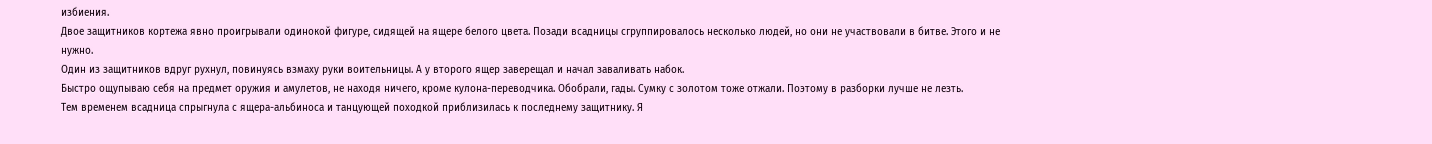избиения.
Двое защитников кортежа явно проигрывали одинокой фигуре, сидящей на ящере белого цвета. Позади всадницы сгруппировалось несколько людей, но они не участвовали в битве. Этого и не нужно.
Один из защитников вдруг рухнул, повинуясь взмаху руки воительницы. А у второго ящер заверещал и начал заваливать набок.
Быстро ощупываю себя на предмет оружия и амулетов, не находя ничего, кроме кулона-переводчика. Обобрали, гады. Сумку с золотом тоже отжали. Поэтому в разборки лучше не лезть.
Тем временем всадница спрыгнула с ящера-альбиноса и танцующей походкой приблизилась к последнему защитнику. Я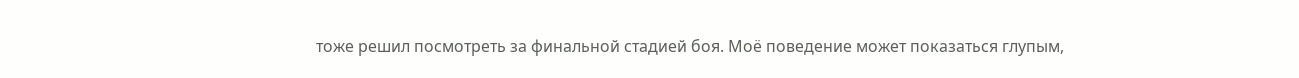тоже решил посмотреть за финальной стадией боя. Моё поведение может показаться глупым,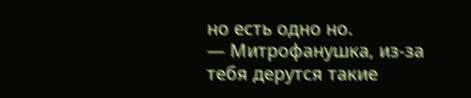но есть одно но.
— Митрофанушка, из-за тебя дерутся такие